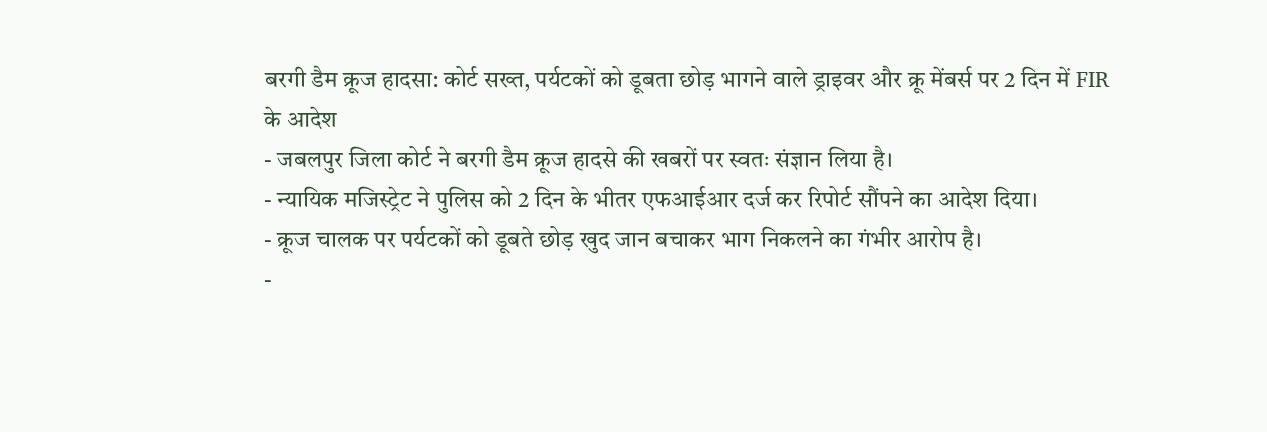बरगी डैम क्रूज हादसा: कोर्ट सख्त, पर्यटकों को डूबता छोड़ भागने वाले ड्राइवर और क्रू मेंबर्स पर 2 दिन में FIR के आदेश
- जबलपुर जिला कोर्ट ने बरगी डैम क्रूज हादसे की खबरों पर स्वतः संज्ञान लिया है।
- न्यायिक मजिस्ट्रेट ने पुलिस को 2 दिन के भीतर एफआईआर दर्ज कर रिपोर्ट सौंपने का आदेश दिया।
- क्रूज चालक पर पर्यटकों को डूबते छोड़ खुद जान बचाकर भाग निकलने का गंभीर आरोप है।
-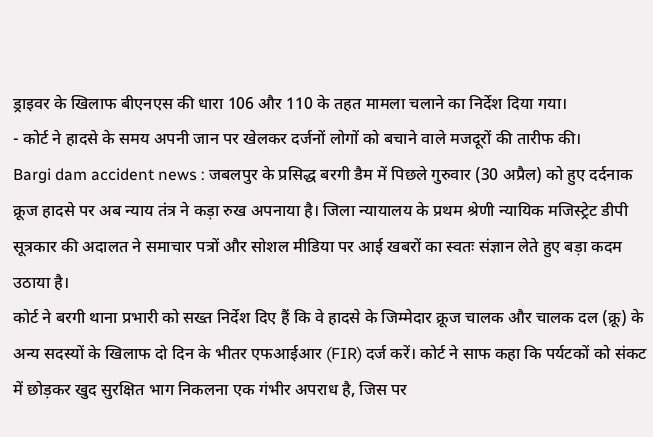ड्राइवर के खिलाफ बीएनएस की धारा 106 और 110 के तहत मामला चलाने का निर्देश दिया गया।
- कोर्ट ने हादसे के समय अपनी जान पर खेलकर दर्जनों लोगों को बचाने वाले मजदूरों की तारीफ की।
Bargi dam accident news : जबलपुर के प्रसिद्ध बरगी डैम में पिछले गुरुवार (30 अप्रैल) को हुए दर्दनाक क्रूज हादसे पर अब न्याय तंत्र ने कड़ा रुख अपनाया है। जिला न्यायालय के प्रथम श्रेणी न्यायिक मजिस्ट्रेट डीपी सूत्रकार की अदालत ने समाचार पत्रों और सोशल मीडिया पर आई खबरों का स्वतः संज्ञान लेते हुए बड़ा कदम उठाया है।
कोर्ट ने बरगी थाना प्रभारी को सख्त निर्देश दिए हैं कि वे हादसे के जिम्मेदार क्रूज चालक और चालक दल (क्रू) के अन्य सदस्यों के खिलाफ दो दिन के भीतर एफआईआर (FIR) दर्ज करें। कोर्ट ने साफ कहा कि पर्यटकों को संकट में छोड़कर खुद सुरक्षित भाग निकलना एक गंभीर अपराध है, जिस पर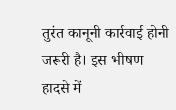तुरंत कानूनी कार्रवाई होनी जरूरी है। इस भीषण हादसे में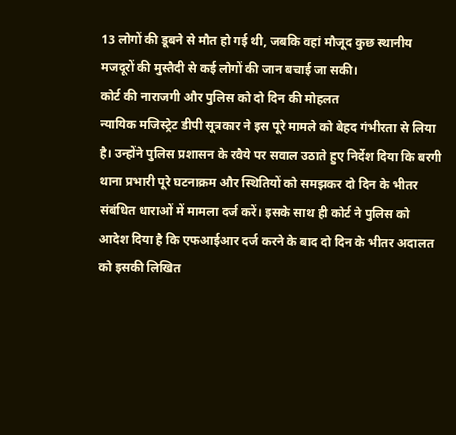13 लोगों की डूबने से मौत हो गई थी, जबकि वहां मौजूद कुछ स्थानीय मजदूरों की मुस्तैदी से कई लोगों की जान बचाई जा सकी।
कोर्ट की नाराजगी और पुलिस को दो दिन की मोहलत
न्यायिक मजिस्ट्रेट डीपी सूत्रकार ने इस पूरे मामले को बेहद गंभीरता से लिया है। उन्होंने पुलिस प्रशासन के रवैये पर सवाल उठाते हुए निर्देश दिया कि बरगी थाना प्रभारी पूरे घटनाक्रम और स्थितियों को समझकर दो दिन के भीतर संबंधित धाराओं में मामला दर्ज करें। इसके साथ ही कोर्ट ने पुलिस को आदेश दिया है कि एफआईआर दर्ज करने के बाद दो दिन के भीतर अदालत को इसकी लिखित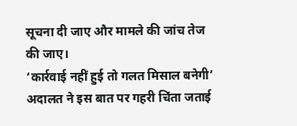सूचना दी जाए और मामले की जांच तेज की जाए।
‘कार्रवाई नहीं हुई तो गलत मिसाल बनेगी’
अदालत ने इस बात पर गहरी चिंता जताई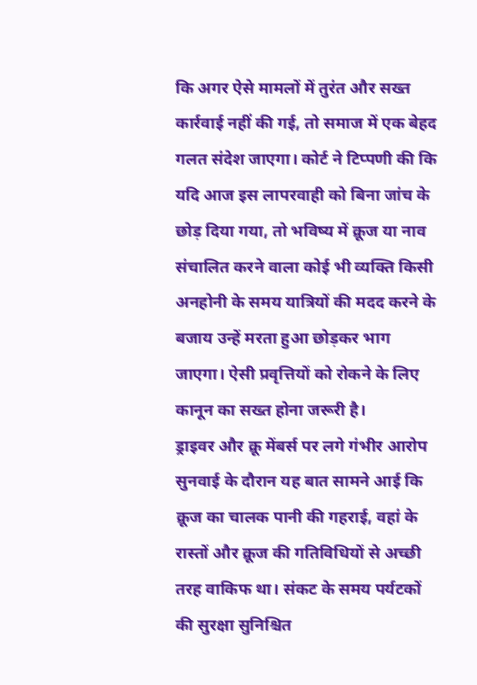कि अगर ऐसे मामलों में तुरंत और सख्त कार्रवाई नहीं की गई, तो समाज में एक बेहद गलत संदेश जाएगा। कोर्ट ने टिप्पणी की कि यदि आज इस लापरवाही को बिना जांच के छोड़ दिया गया, तो भविष्य में क्रूज या नाव संचालित करने वाला कोई भी व्यक्ति किसी अनहोनी के समय यात्रियों की मदद करने के बजाय उन्हें मरता हुआ छोड़कर भाग जाएगा। ऐसी प्रवृत्तियों को रोकने के लिए कानून का सख्त होना जरूरी है।
ड्राइवर और क्रू मेंबर्स पर लगे गंभीर आरोप
सुनवाई के दौरान यह बात सामने आई कि क्रूज का चालक पानी की गहराई, वहां के रास्तों और क्रूज की गतिविधियों से अच्छी तरह वाकिफ था। संकट के समय पर्यटकों की सुरक्षा सुनिश्चित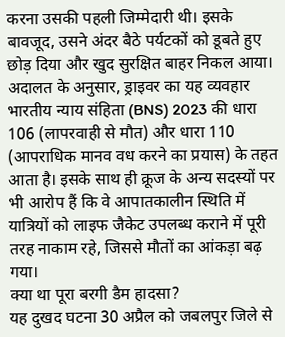करना उसकी पहली जिम्मेदारी थी। इसके बावजूद, उसने अंदर बैठे पर्यटकों को डूबते हुए छोड़ दिया और खुद सुरक्षित बाहर निकल आया।
अदालत के अनुसार, ड्राइवर का यह व्यवहार भारतीय न्याय संहिता (BNS) 2023 की धारा 106 (लापरवाही से मौत) और धारा 110 (आपराधिक मानव वध करने का प्रयास) के तहत आता है। इसके साथ ही क्रूज के अन्य सदस्यों पर भी आरोप हैं कि वे आपातकालीन स्थिति में यात्रियों को लाइफ जैकेट उपलब्ध कराने में पूरी तरह नाकाम रहे, जिससे मौतों का आंकड़ा बढ़ गया।
क्या था पूरा बरगी डैम हादसा?
यह दुखद घटना 30 अप्रैल को जबलपुर जिले से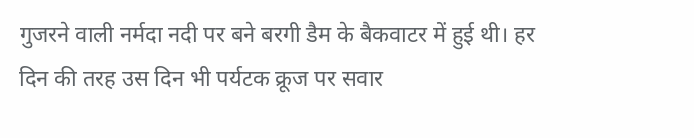गुजरने वाली नर्मदा नदी पर बने बरगी डैम के बैकवाटर में हुई थी। हर दिन की तरह उस दिन भी पर्यटक क्रूज पर सवार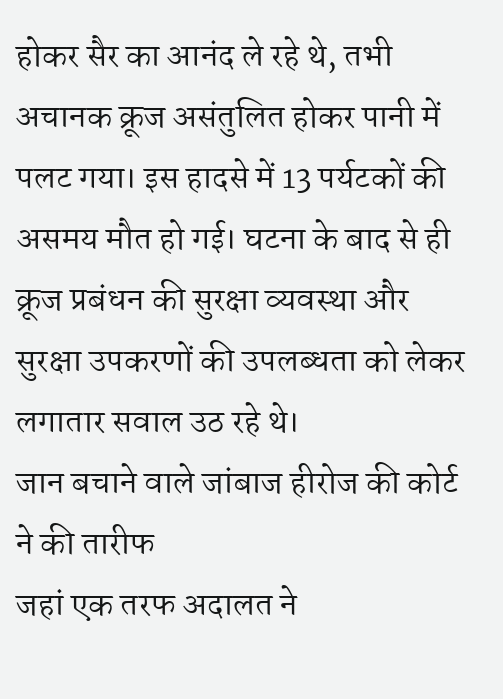होकर सैर का आनंद ले रहे थे, तभी अचानक क्रूज असंतुलित होकर पानी में पलट गया। इस हादसे में 13 पर्यटकों की असमय मौत हो गई। घटना के बाद से ही क्रूज प्रबंधन की सुरक्षा व्यवस्था और सुरक्षा उपकरणों की उपलब्धता को लेकर लगातार सवाल उठ रहे थे।
जान बचाने वाले जांबाज हीरोज की कोर्ट ने की तारीफ
जहां एक तरफ अदालत ने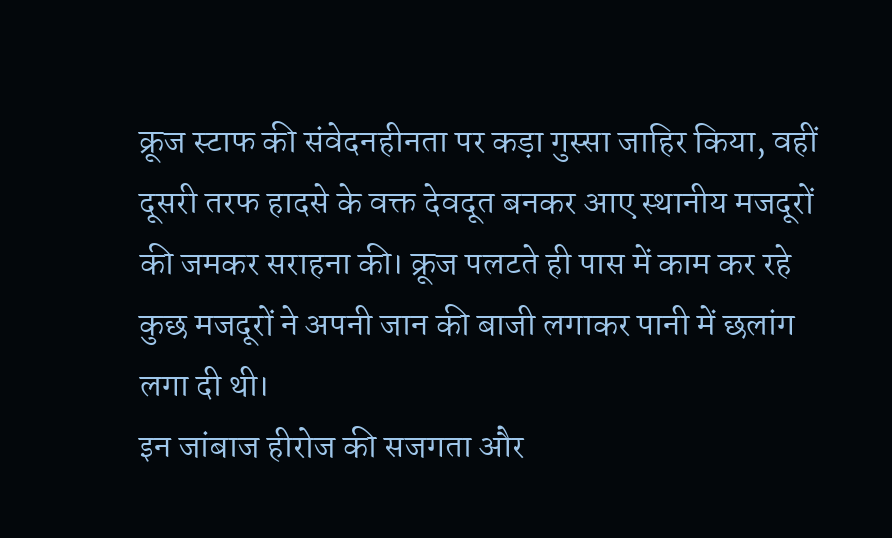क्रूज स्टाफ की संवेदनहीनता पर कड़ा गुस्सा जाहिर किया, वहीं दूसरी तरफ हादसे के वक्त देवदूत बनकर आए स्थानीय मजदूरों की जमकर सराहना की। क्रूज पलटते ही पास में काम कर रहे कुछ मजदूरों ने अपनी जान की बाजी लगाकर पानी में छलांग लगा दी थी।
इन जांबाज हीरोज की सजगता और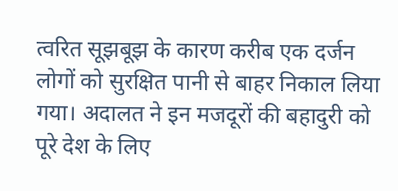त्वरित सूझबूझ के कारण करीब एक दर्जन लोगों को सुरक्षित पानी से बाहर निकाल लिया गया। अदालत ने इन मजदूरों की बहादुरी को पूरे देश के लिए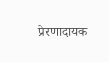प्रेरणादायक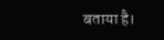बताया है।